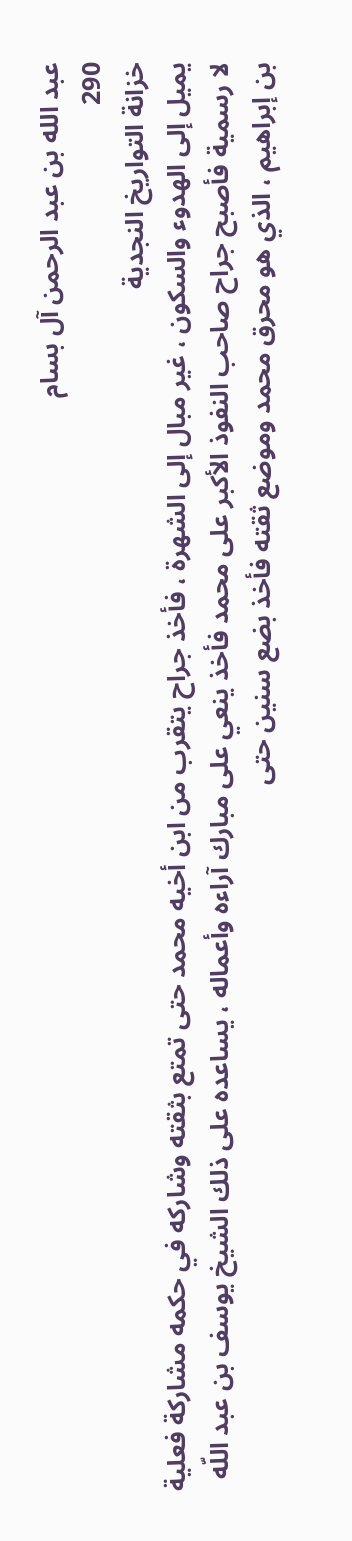عبد الله بن عبد الرحمن آل بسام
290
خزانة التواريخ النجدية
يميل إلى الهدوء والسكون ، غير مبال إلى الشهرة ، فأخذ جراح يتقرب من ابن أخيه محمد حتى تمتع بثقته وشاركه في حكمه مشاركة فعلية لا رسمية فأصبح جراح صاحب النفوذ الأكبر على محمد فأخذ ينعي على مبارك آراءه وأعماله ، يساعده على ذلك الشيخ يوسف بن عبد اللّه بن إبراهيم ، الذي هو محرق محمد وموضع ثقته فأخذ بضع سنين حتى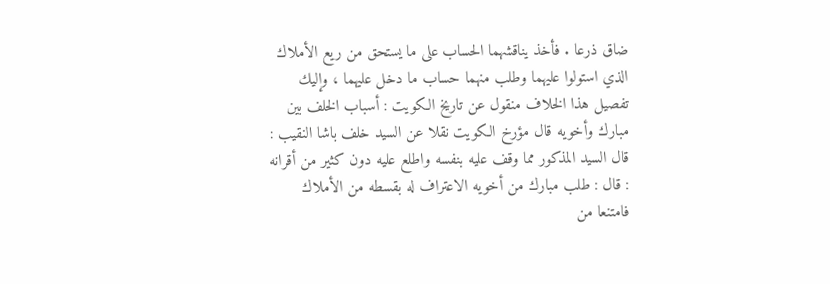ضاق ذرعا . فأخذ يناقشهما الحساب على ما يستحق من ريع الأملاك الذي استولوا عليهما وطلب منهما حساب ما دخل عليهما ، وإليك تفصيل هذا الخلاف منقول عن تاريخ الكويت : أسباب الخلف بين مبارك وأخويه قال مؤرخ الكويت نقلا عن السيد خلف باشا النقيب : قال السيد المذكور مما وقف عليه بنفسه واطلع عليه دون كثير من أقرانه : قال : طلب مبارك من أخويه الاعتراف له بقسطه من الأملاك فامتنعا من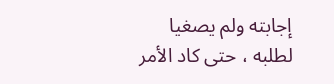إجابته ولم يصغيا لطلبه ، حتى كاد الأمر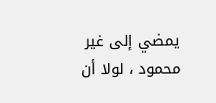يمضي إلى غير محمود ، لولا أن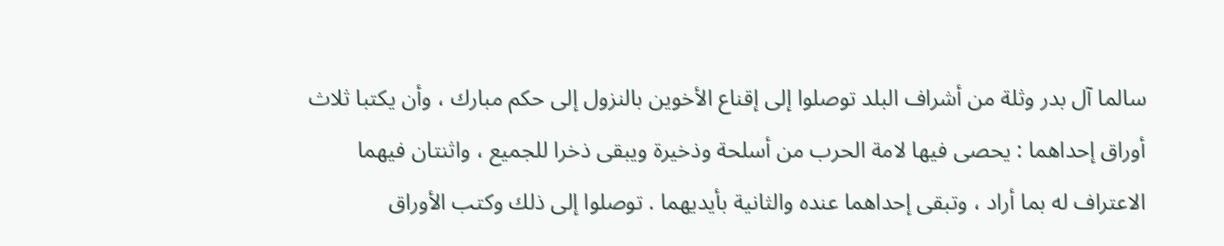سالما آل بدر وثلة من أشراف البلد توصلوا إلى إقناع الأخوين بالنزول إلى حكم مبارك ، وأن يكتبا ثلاث أوراق إحداهما : يحصى فيها لامة الحرب من أسلحة وذخيرة ويبقى ذخرا للجميع ، واثنتان فيهما الاعتراف له بما أراد ، وتبقى إحداهما عنده والثانية بأيديهما . توصلوا إلى ذلك وكتب الأوراق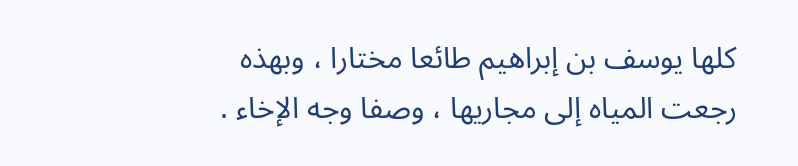كلها يوسف بن إبراهيم طائعا مختارا ، وبهذه رجعت المياه إلى مجاريها ، وصفا وجه الإخاء .